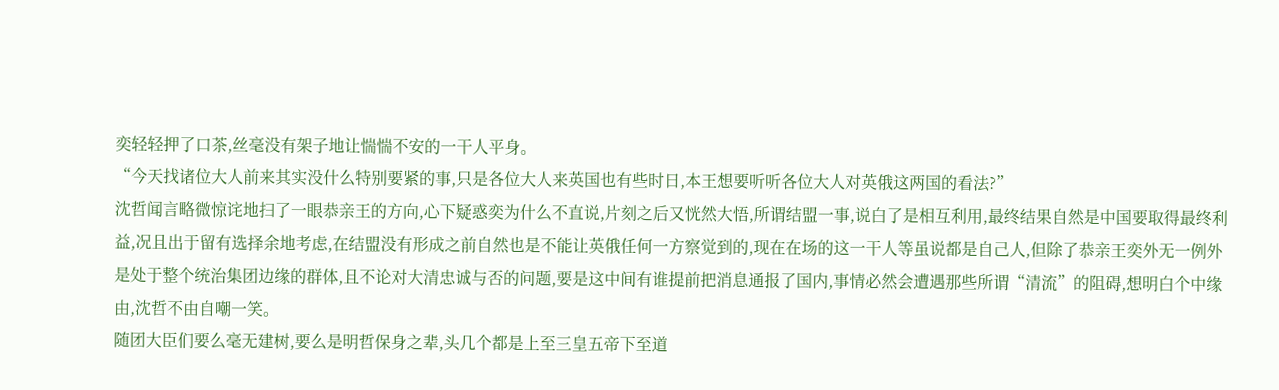奕轻轻押了口茶,丝毫没有架子地让惴惴不安的一干人平身。
“今天找诸位大人前来其实没什么特别要紧的事,只是各位大人来英国也有些时日,本王想要听听各位大人对英俄这两国的看法?”
沈哲闻言略微惊诧地扫了一眼恭亲王的方向,心下疑惑奕为什么不直说,片刻之后又恍然大悟,所谓结盟一事,说白了是相互利用,最终结果自然是中国要取得最终利益,况且出于留有选择余地考虑,在结盟没有形成之前自然也是不能让英俄任何一方察觉到的,现在在场的这一干人等虽说都是自己人,但除了恭亲王奕外无一例外是处于整个统治集团边缘的群体,且不论对大清忠诚与否的问题,要是这中间有谁提前把消息通报了国内,事情必然会遭遇那些所谓“清流”的阻碍,想明白个中缘由,沈哲不由自嘲一笑。
随团大臣们要么毫无建树,要么是明哲保身之辈,头几个都是上至三皇五帝下至道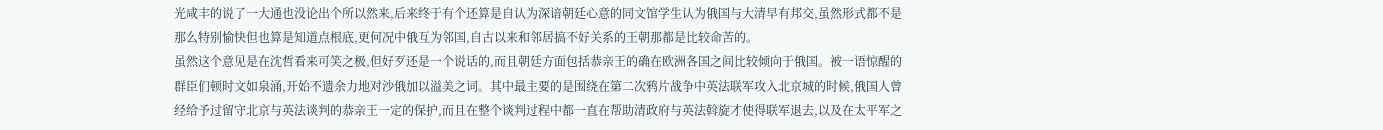光咸丰的说了一大通也没论出个所以然来,后来终于有个还算是自认为深谙朝廷心意的同文馆学生认为俄国与大清早有邦交,虽然形式都不是那么特别愉快但也算是知道点根底,更何况中俄互为邻国,自古以来和邻居搞不好关系的王朝那都是比较命苦的。
虽然这个意见是在沈哲看来可笑之极,但好歹还是一个说话的,而且朝廷方面包括恭亲王的确在欧洲各国之间比较倾向于俄国。被一语惊醒的群臣们顿时文如泉涌,开始不遗余力地对沙俄加以溢美之词。其中最主要的是围绕在第二次鸦片战争中英法联军攻入北京城的时候,俄国人曾经给予过留守北京与英法谈判的恭亲王一定的保护,而且在整个谈判过程中都一直在帮助清政府与英法斡旋才使得联军退去,以及在太平军之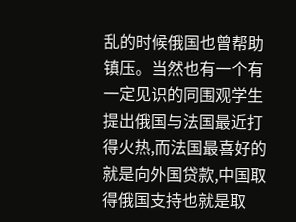乱的时候俄国也曾帮助镇压。当然也有一个有一定见识的同围观学生提出俄国与法国最近打得火热,而法国最喜好的就是向外国贷款,中国取得俄国支持也就是取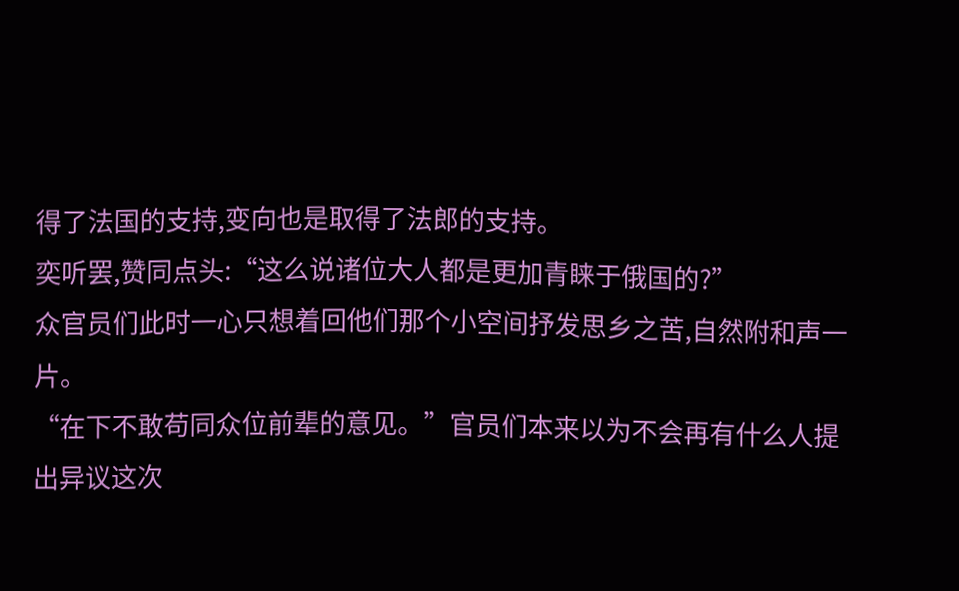得了法国的支持,变向也是取得了法郎的支持。
奕听罢,赞同点头:“这么说诸位大人都是更加青睐于俄国的?”
众官员们此时一心只想着回他们那个小空间抒发思乡之苦,自然附和声一片。
“在下不敢苟同众位前辈的意见。”官员们本来以为不会再有什么人提出异议这次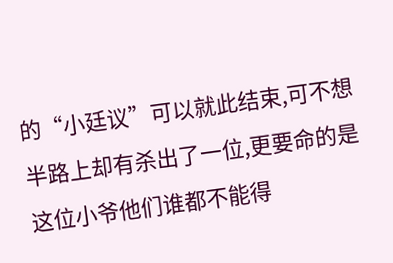的“小廷议”可以就此结束,可不想半路上却有杀出了一位,更要命的是这位小爷他们谁都不能得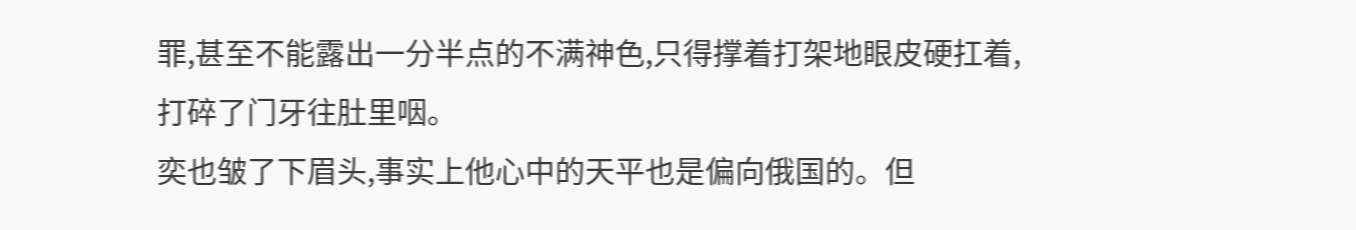罪,甚至不能露出一分半点的不满神色,只得撑着打架地眼皮硬扛着,打碎了门牙往肚里咽。
奕也皱了下眉头,事实上他心中的天平也是偏向俄国的。但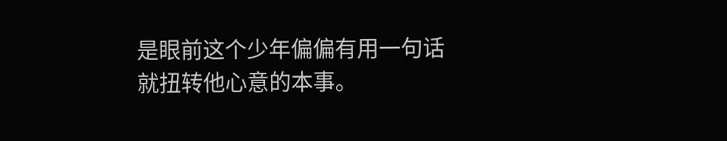是眼前这个少年偏偏有用一句话就扭转他心意的本事。